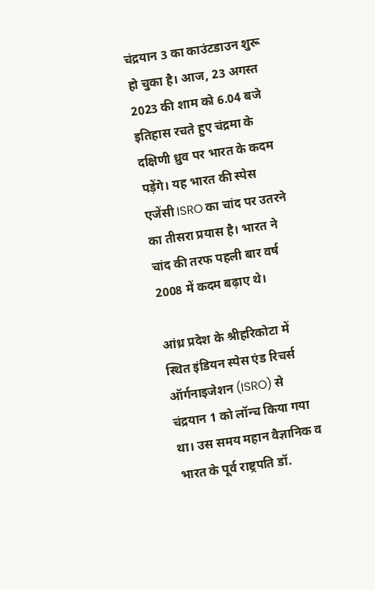चंद्रयान 3 का काउंटडाउन शुरू हो चुका है। आज, 23 अगस्त 2023 की शाम को 6.04 बजे इतिहास रचते हुए चंद्रमा के दक्षिणी ध्रुव पर भारत के कदम पड़ेंगे। यह भारत की स्पेस एजेंसी ISRO का चांद पर उतरने का तीसरा प्रयास है। भारत ने चांद की तरफ पहली बार वर्ष 2008 में कदम बढ़ाए थे।

आंध्र प्रदेश के श्रीहरिकोटा में स्थित इंडियन स्पेस एंड रिचर्स ऑर्गनाइजेशन (ISRO) से चंद्रयान 1 को लॉन्च किया गया था। उस समय महान वैज्ञानिक व भारत के पूर्व राष्ट्रपति डॉ.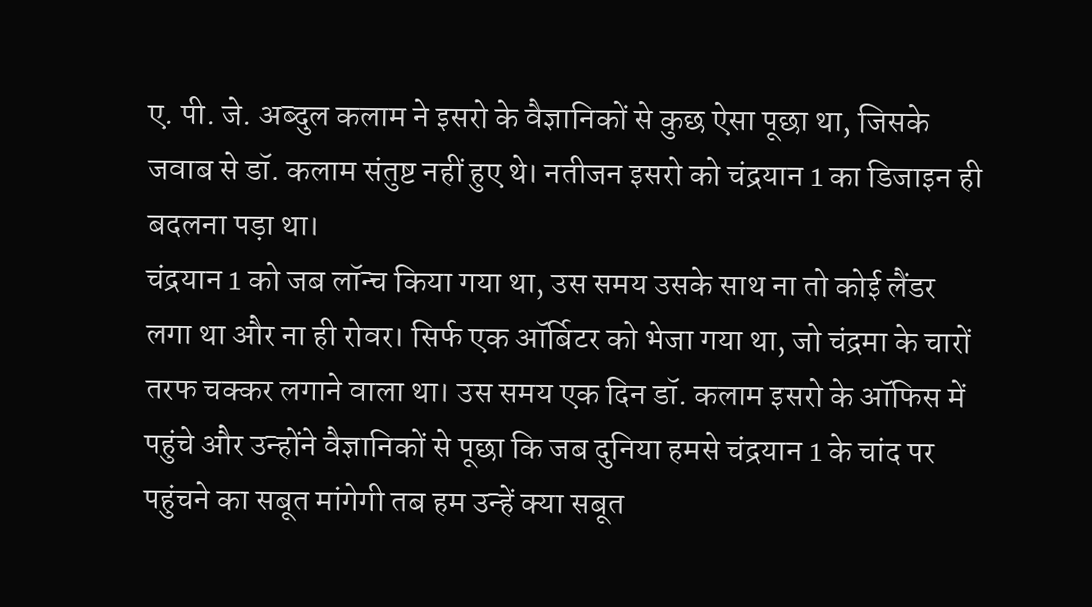ए. पी. जे. अब्दुल कलाम ने इसरो के वैज्ञानिकों से कुछ ऐसा पूछा था, जिसके जवाब से डॉ. कलाम संतुष्ट नहीं हुए थे। नतीजन इसरो को चंद्रयान 1 का डिजाइन ही बदलना पड़ा था।
चंद्रयान 1 को जब लॉन्च किया गया था, उस समय उसके साथ ना तो कोई लैंडर लगा था और ना ही रोवर। सिर्फ एक ऑर्बिटर को भेजा गया था, जो चंद्रमा के चारों तरफ चक्कर लगाने वाला था। उस समय एक दिन डॉ. कलाम इसरो के ऑफिस में पहुंचे और उन्होंने वैज्ञानिकों से पूछा कि जब दुनिया हमसे चंद्रयान 1 के चांद पर पहुंचने का सबूत मांगेगी तब हम उन्हें क्या सबूत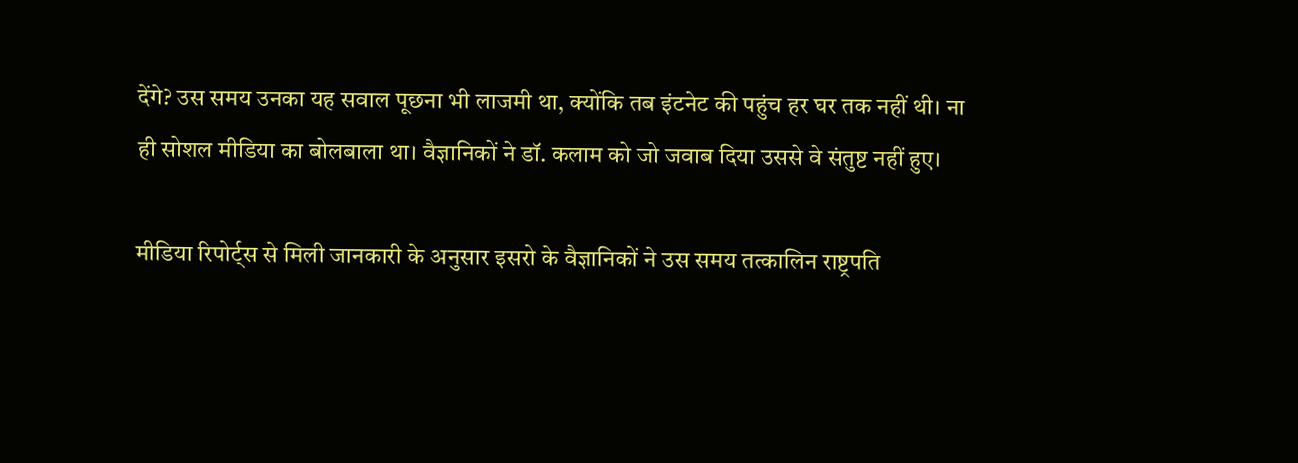देंगे? उस समय उनका यह सवाल पूछना भी लाजमी था, क्योंकि तब इंटनेट की पहुंच हर घर तक नहीं थी। ना ही सोशल मीडिया का बोलबाला था। वैज्ञानिकों ने डॉ. कलाम को जो जवाब दिया उससे वे संतुष्ट नहीं हुए।

मीडिया रिपोर्ट्स से मिली जानकारी के अनुसार इसरो के वैज्ञानिकों ने उस समय तत्कालिन राष्ट्रपति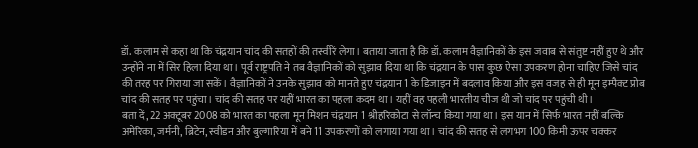डॉ. कलाम से कहा था कि चंद्रयान चांद की सतहों की तस्वीरें लेगा। बताया जाता है कि डॉ. कलाम वैज्ञानिकों के इस जवाब से संतुष्ट नहीं हुए थे और उन्होंने ना में सिर हिला दिया था। पूर्व राष्ट्रपति ने तब वैज्ञानिकों को सुझाव दिया था कि चंद्रयान के पास कुछ ऐसा उपकरण होना चाहिए जिसे चांद की तरह पर गिराया जा सकें। वैज्ञानिकों ने उनके सुझाव को मानते हुए चंद्रयान 1 के डिजाइन में बदलाव किया और इस वजह से ही मून इम्पैक्ट प्रोब चांद की सतह पर पहुंचा। चांद की सतह पर यहीं भारत का पहला कदम था। यहीं वह पहली भारतीय चीज थी जो चांद पर पहुंची थी।
बता दें, 22 अक्टूबर 2008 को भारत का पहला मून मिशन चंद्रयान 1 श्रीहरिकोटा से लॉन्च किया गया था। इस यान में सिर्फ भारत नहीं बल्कि अमेरिका, जर्मनी, ब्रिटेन, स्वीडन और बुल्गारिया में बने 11 उपकरणों को लगाया गया था। चांद की सतह से लगभग 100 किमी ऊपर चक्कर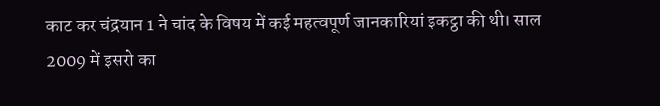काट कर चंद्रयान 1 ने चांद के विषय में कई महत्वपूर्ण जानकारियां इकट्ठा की थी। साल 2009 में इसरो का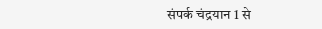संपर्क चंद्रयान 1 से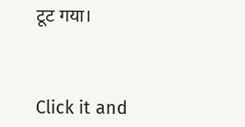टूट गया।



Click it and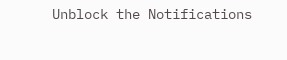Unblock the Notifications